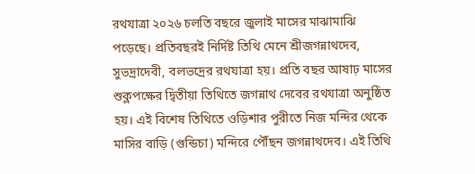রথযাত্রা ২০২৬ চলতি বছরে জুলাই মাসের মাঝামাঝি পড়েছে। প্রতিবছরই নির্দিষ্ট তিথি মেনে শ্রীজগন্নাথদেব, সুভদ্রাদেবী, বলভদ্রের রথযাত্রা হয়। প্রতি বছর আষাঢ় মাসের শুক্লপক্ষের দ্বিতীয়া তিথিতে জগন্নাথ দেবের রথযাত্রা অনুষ্ঠিত হয়। এই বিশেষ তিথিতে ওড়িশার পুরীতে নিজ মন্দির থেকে মাসির বাড়ি (গুন্ডিচা) মন্দিরে পৌঁছন জগন্নাথদেব। এই তিথি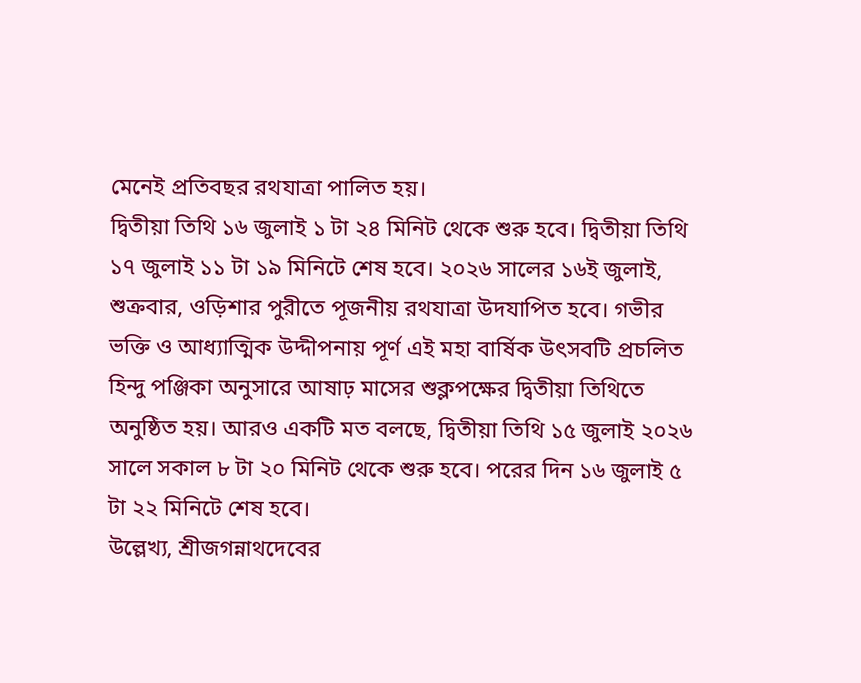মেনেই প্রতিবছর রথযাত্রা পালিত হয়।
দ্বিতীয়া তিথি ১৬ জুলাই ১ টা ২৪ মিনিট থেকে শুরু হবে। দ্বিতীয়া তিথি ১৭ জুলাই ১১ টা ১৯ মিনিটে শেষ হবে। ২০২৬ সালের ১৬ই জুলাই, শুক্রবার, ওড়িশার পুরীতে পূজনীয় রথযাত্রা উদযাপিত হবে। গভীর ভক্তি ও আধ্যাত্মিক উদ্দীপনায় পূর্ণ এই মহা বার্ষিক উৎসবটি প্রচলিত হিন্দু পঞ্জিকা অনুসারে আষাঢ় মাসের শুক্লপক্ষের দ্বিতীয়া তিথিতে অনুষ্ঠিত হয়। আরও একটি মত বলছে, দ্বিতীয়া তিথি ১৫ জুলাই ২০২৬ সালে সকাল ৮ টা ২০ মিনিট থেকে শুরু হবে। পরের দিন ১৬ জুলাই ৫ টা ২২ মিনিটে শেষ হবে।
উল্লেখ্য, শ্রীজগন্নাথদেবের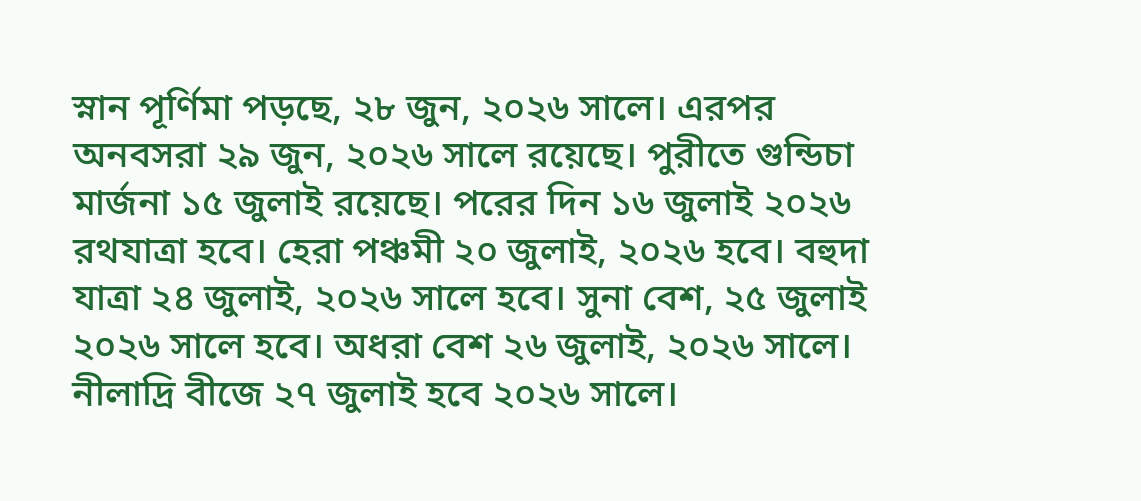স্নান পূর্ণিমা পড়ছে, ২৮ জুন, ২০২৬ সালে। এরপর অনবসরা ২৯ জুন, ২০২৬ সালে রয়েছে। পুরীতে গুন্ডিচা মার্জনা ১৫ জুলাই রয়েছে। পরের দিন ১৬ জুলাই ২০২৬ রথযাত্রা হবে। হেরা পঞ্চমী ২০ জুলাই, ২০২৬ হবে। বহুদা যাত্রা ২৪ জুলাই, ২০২৬ সালে হবে। সুনা বেশ, ২৫ জুলাই ২০২৬ সালে হবে। অধরা বেশ ২৬ জুলাই, ২০২৬ সালে। নীলাদ্রি বীজে ২৭ জুলাই হবে ২০২৬ সালে।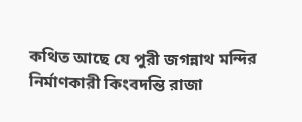কথিত আছে যে পুরী জগন্নাথ মন্দির নির্মাণকারী কিংবদন্তি রাজা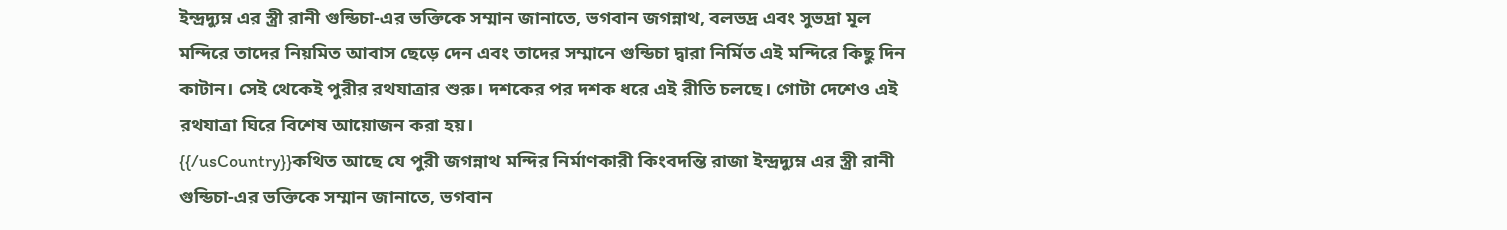ইন্দ্রদ্যুম্ন এর স্ত্রী রানী গুন্ডিচা-এর ভক্তিকে সম্মান জানাতে, ভগবান জগন্নাথ, বলভদ্র এবং সুভদ্রা মূল মন্দিরে তাদের নিয়মিত আবাস ছেড়ে দেন এবং তাদের সম্মানে গুন্ডিচা দ্বারা নির্মিত এই মন্দিরে কিছু দিন কাটান। সেই থেকেই পুরীর রথযাত্রার শুরু। দশকের পর দশক ধরে এই রীতি চলছে। গোটা দেশেও এই রথযাত্রা ঘিরে বিশেষ আয়োজন করা হয়।
{{/usCountry}}কথিত আছে যে পুরী জগন্নাথ মন্দির নির্মাণকারী কিংবদন্তি রাজা ইন্দ্রদ্যুম্ন এর স্ত্রী রানী গুন্ডিচা-এর ভক্তিকে সম্মান জানাতে, ভগবান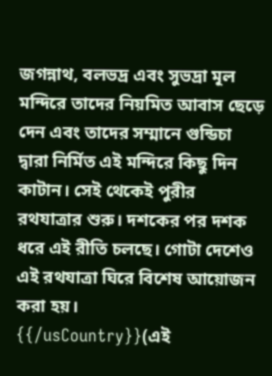জগন্নাথ, বলভদ্র এবং সুভদ্রা মূল মন্দিরে তাদের নিয়মিত আবাস ছেড়ে দেন এবং তাদের সম্মানে গুন্ডিচা দ্বারা নির্মিত এই মন্দিরে কিছু দিন কাটান। সেই থেকেই পুরীর রথযাত্রার শুরু। দশকের পর দশক ধরে এই রীতি চলছে। গোটা দেশেও এই রথযাত্রা ঘিরে বিশেষ আয়োজন করা হয়।
{{/usCountry}}(এই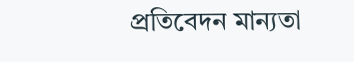প্রতিবেদন মান্যতা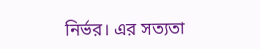নির্ভর। এর সত্যতা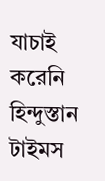যাচাই করেনি হিন্দুস্তান টাইমস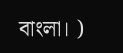বাংলা। )